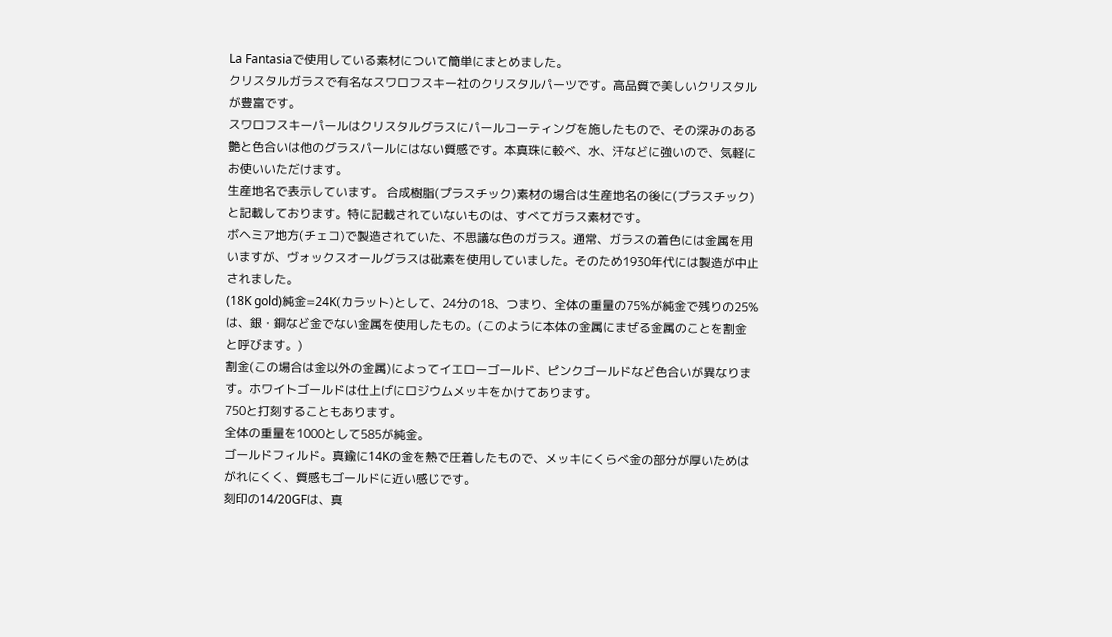La Fantasiaで使用している素材について簡単にまとめました。
クリスタルガラスで有名なスワロフスキー社のクリスタルパーツです。高品質で美しいクリスタルが豊富です。
スワロフスキーパールはクリスタルグラスにパールコーティングを施したもので、その深みのある艶と色合いは他のグラスパールにはない質感です。本真珠に較べ、水、汗などに強いので、気軽にお使いいただけます。
生産地名で表示しています。 合成樹脂(プラスチック)素材の場合は生産地名の後に(プラスチック)と記載しております。特に記載されていないものは、すべてガラス素材です。
ボヘミア地方(チェコ)で製造されていた、不思議な色のガラス。通常、ガラスの着色には金属を用いますが、ヴォックスオールグラスは砒素を使用していました。そのため1930年代には製造が中止されました。
(18K gold)純金=24K(カラット)として、24分の18、つまり、全体の重量の75%が純金で残りの25%は、銀・銅など金でない金属を使用したもの。(このように本体の金属にまぜる金属のことを割金と呼びます。)
割金(この場合は金以外の金属)によってイエローゴールド、ピンクゴールドなど色合いが異なります。ホワイトゴールドは仕上げにロジウムメッキをかけてあります。
750と打刻することもあります。
全体の重量を1000として585が純金。
ゴールドフィルド。真鍮に14Kの金を熱で圧着したもので、メッキにくらべ金の部分が厚いためはがれにくく、質感もゴールドに近い感じです。
刻印の14/20GFは、真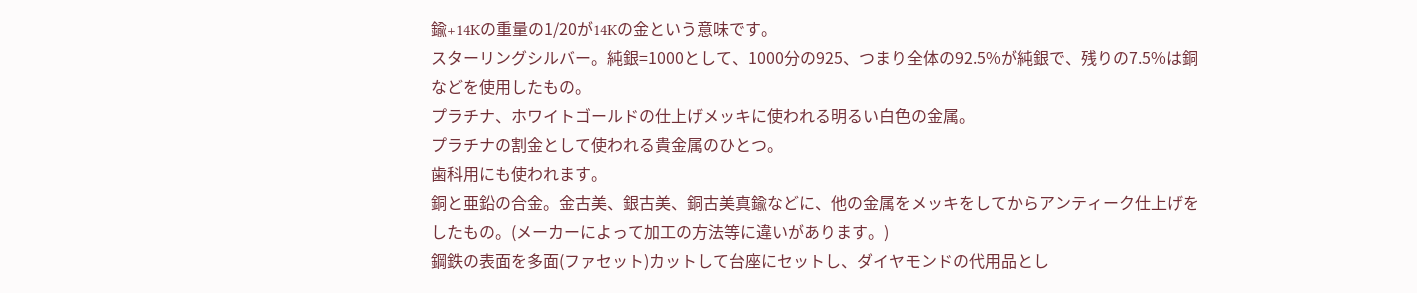鍮+14Kの重量の1/20が14Kの金という意味です。
スターリングシルバー。純銀=1000として、1000分の925、つまり全体の92.5%が純銀で、残りの7.5%は銅などを使用したもの。
プラチナ、ホワイトゴールドの仕上げメッキに使われる明るい白色の金属。
プラチナの割金として使われる貴金属のひとつ。
歯科用にも使われます。
銅と亜鉛の合金。金古美、銀古美、銅古美真鍮などに、他の金属をメッキをしてからアンティーク仕上げをしたもの。(メーカーによって加工の方法等に違いがあります。)
鋼鉄の表面を多面(ファセット)カットして台座にセットし、ダイヤモンドの代用品とし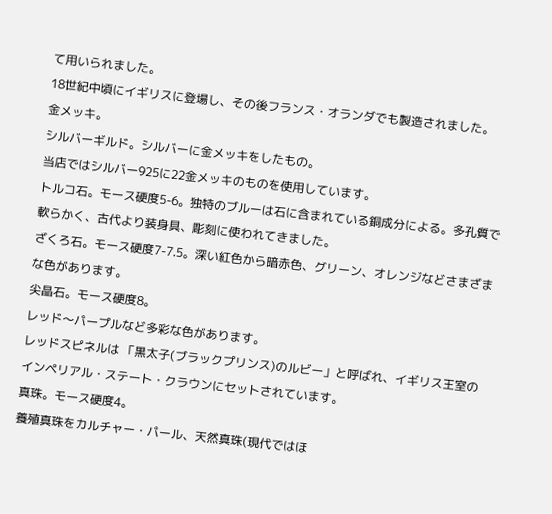て用いられました。
18世紀中頃にイギリスに登場し、その後フランス・オランダでも製造されました。
金メッキ。
シルバーギルド。シルバーに金メッキをしたもの。
当店ではシルバー925に22金メッキのものを使用しています。
トルコ石。モース硬度5-6。独特のブルーは石に含まれている銅成分による。多孔質で軟らかく、古代より装身具、彫刻に使われてきました。
ざくろ石。モース硬度7-7.5。深い紅色から暗赤色、グリーン、オレンジなどさまざまな色があります。
尖晶石。モース硬度8。
レッド〜パープルなど多彩な色があります。
レッドスピネルは 「黒太子(ブラックプリンス)のルビー」と呼ばれ、イギリス王室のインペリアル・ステート・クラウンにセットされています。
真珠。モース硬度4。
養殖真珠をカルチャー・パール、天然真珠(現代ではほ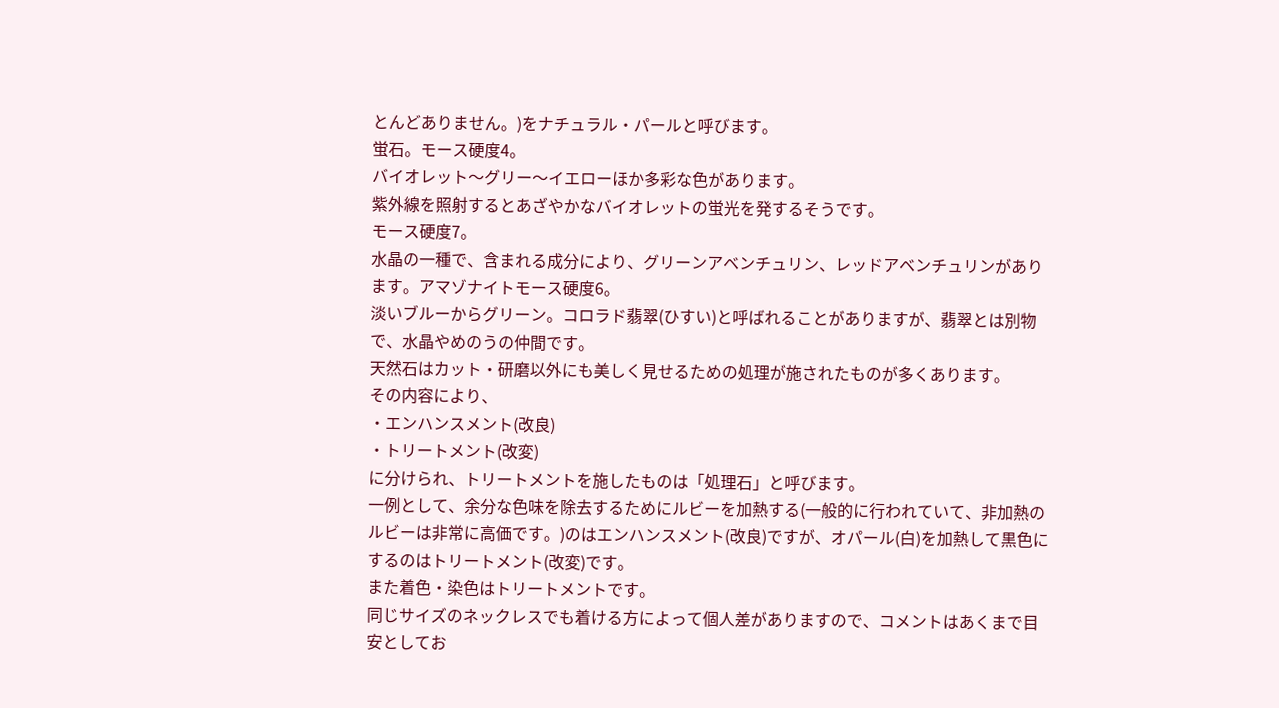とんどありません。)をナチュラル・パールと呼びます。
蛍石。モース硬度4。
バイオレット〜グリー〜イエローほか多彩な色があります。
紫外線を照射するとあざやかなバイオレットの蛍光を発するそうです。
モース硬度7。
水晶の一種で、含まれる成分により、グリーンアベンチュリン、レッドアベンチュリンがあります。アマゾナイトモース硬度6。
淡いブルーからグリーン。コロラド翡翠(ひすい)と呼ばれることがありますが、翡翠とは別物で、水晶やめのうの仲間です。
天然石はカット・研磨以外にも美しく見せるための処理が施されたものが多くあります。
その内容により、
・エンハンスメント(改良)
・トリートメント(改変)
に分けられ、トリートメントを施したものは「処理石」と呼びます。
一例として、余分な色味を除去するためにルビーを加熱する(一般的に行われていて、非加熱のルビーは非常に高価です。)のはエンハンスメント(改良)ですが、オパール(白)を加熱して黒色にするのはトリートメント(改変)です。
また着色・染色はトリートメントです。
同じサイズのネックレスでも着ける方によって個人差がありますので、コメントはあくまで目安としてお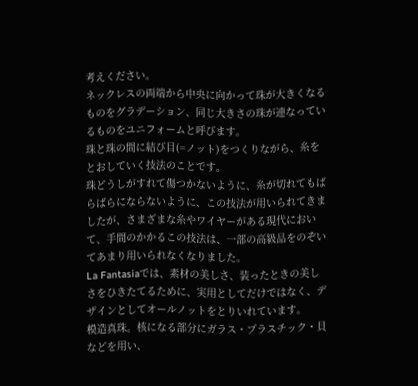考えください。
ネックレスの両端から中央に向かって珠が大きくなるものをグラデーション、同じ大きさの珠が連なっているものをユニフォームと呼びます。
珠と珠の間に結び目(=ノット)をつくりながら、糸をとおしていく技法のことです。
珠どうしがすれて傷つかないように、糸が切れてもばらばらにならないように、この技法が用いられてきましたが、さまざまな糸やワイヤーがある現代において、手間のかかるこの技法は、一部の高級品をのぞいてあまり用いられなくなりました。
La Fantasiaでは、素材の美しさ、装ったときの美しさをひきたてるために、実用としてだけではなく、デザインとしてオールノットをとりいれています。
模造真珠。核になる部分にガラス・プラスチック・貝などを用い、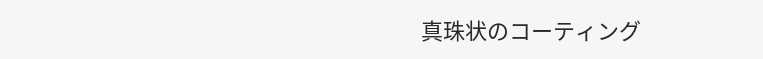真珠状のコーティング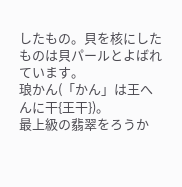したもの。貝を核にしたものは貝パールとよばれています。
琅かん(「かん」は王へんに干{王干})。
最上級の翡翠をろうか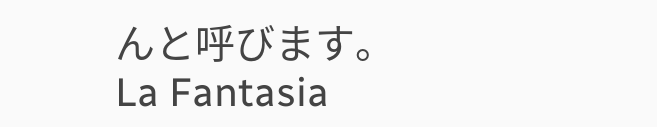んと呼びます。
La Fantasia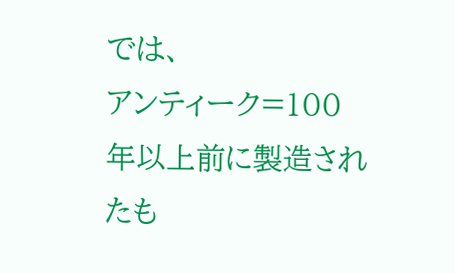では、
アンティーク=100年以上前に製造されたも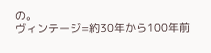の。
ヴィンテージ=約30年から100年前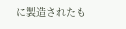に製造されたも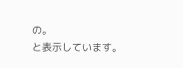の。
と表示しています。